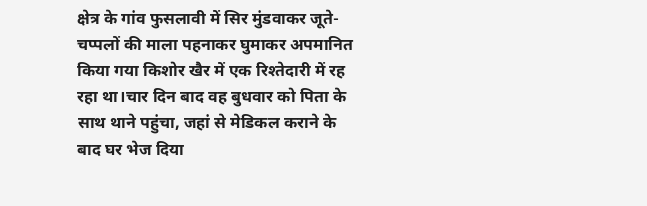क्षेत्र के गांव फुसलावी में सिर मुंडवाकर जूते-चप्पलों की माला पहनाकर घुमाकर अपमानित किया गया किशोर खैर में एक रिश्तेदारी में रह रहा था।चार दिन बाद वह बुधवार को पिता के साथ थाने पहुंचा, जहां से मेडिकल कराने के बाद घर भेज दिया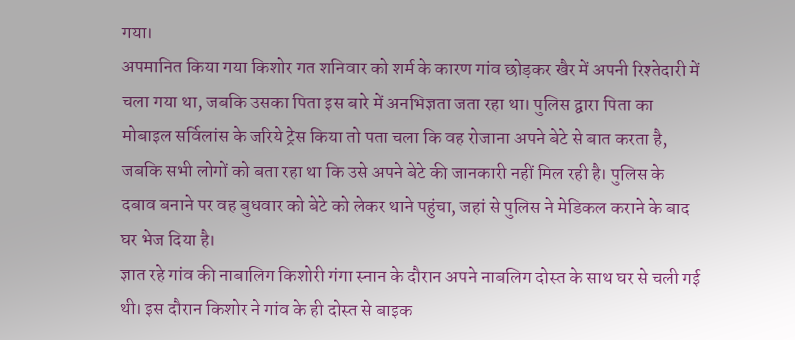गया।
अपमानित किया गया किशोर गत शनिवार को शर्म के कारण गांव छोड़कर खैर में अपनी रिश्तेदारी में चला गया था, जबकि उसका पिता इस बारे में अनभिज्ञता जता रहा था। पुलिस द्वारा पिता का मोबाइल सर्विलांस के जरिये ट्रेस किया तो पता चला कि वह रोजाना अपने बेटे से बात करता है, जबकि सभी लोगों को बता रहा था कि उसे अपने बेटे की जानकारी नहीं मिल रही है। पुलिस के दबाव बनाने पर वह बुधवार को बेटे को लेकर थाने पहुंचा, जहां से पुलिस ने मेडिकल कराने के बाद घर भेज दिया है।
ज्ञात रहे गांव की नाबालिग किशोरी गंगा स्नान के दौरान अपने नाबलिग दोस्त के साथ घर से चली गई थी। इस दौरान किशोर ने गांव के ही दोस्त से बाइक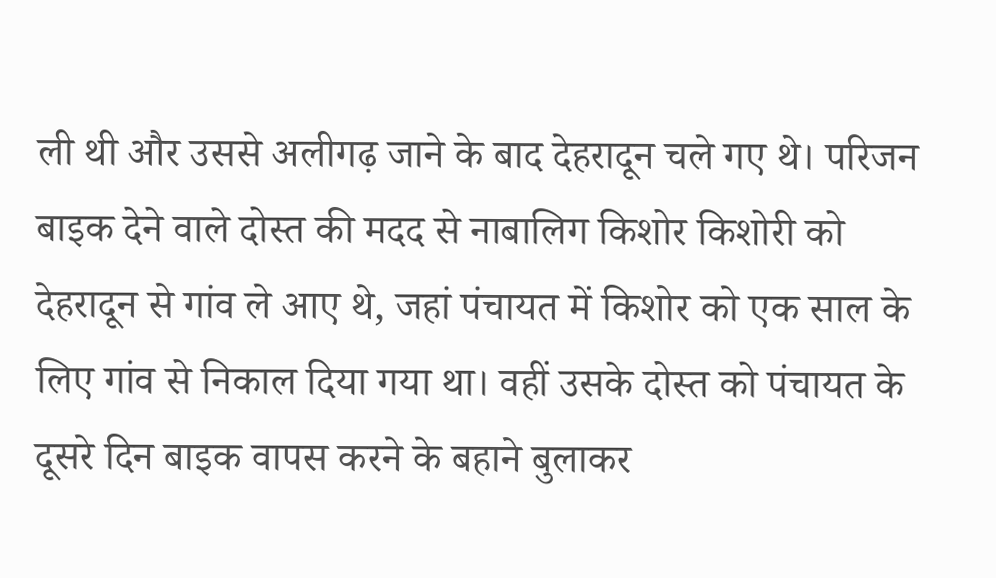ली थी और उससे अलीगढ़ जाने के बाद देहरादून चले गए थे। परिजन बाइक देने वाले दोस्त की मदद से नाबालिग किशोर किशोरी को देहरादून से गांव ले आए थे, जहां पंचायत में किशोर को एक साल के लिए गांव से निकाल दिया गया था। वहीं उसके दोस्त को पंचायत के दूसरे दिन बाइक वापस करने के बहाने बुलाकर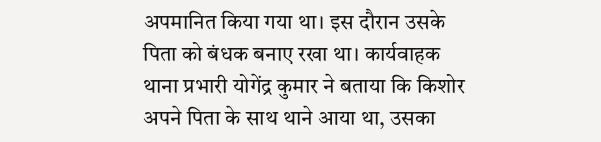अपमानित किया गया था। इस दौरान उसके पिता को बंधक बनाए रखा था। कार्यवाहक थाना प्रभारी योगेंद्र कुमार ने बताया कि किशोर अपने पिता के साथ थाने आया था, उसका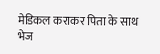मेडिकल कराकर पिता के साथ भेज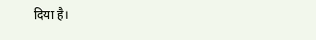दिया है।